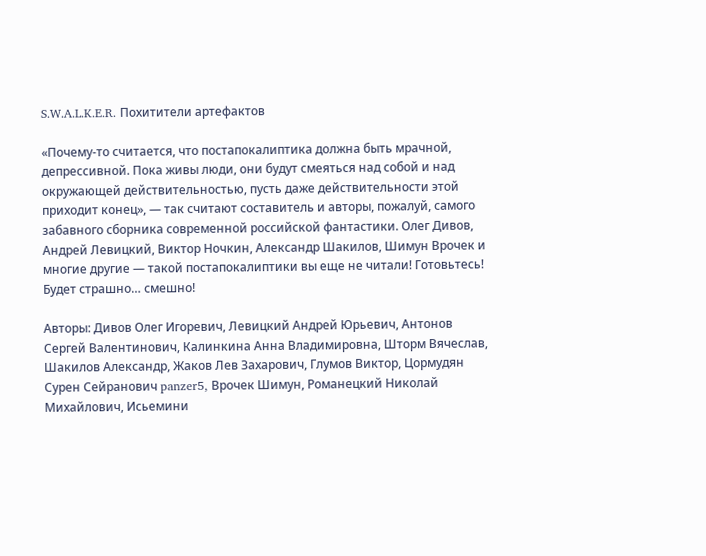S.W.A.L.K.E.R. Похитители артефактов

«Почему-то считается, что постапокалиптика должна быть мрачной, депрессивной. Пока живы люди, они будут смеяться над собой и над окружающей действительностью, пусть даже действительности этой приходит конец», — так считают составитель и авторы, пожалуй, самого забавного сборника современной российской фантастики. Олег Дивов, Андрей Левицкий, Виктор Ночкин, Александр Шакилов, Шимун Врочек и многие другие — такой постапокалиптики вы еще не читали! Готовьтесь! Будет страшно… смешно!

Авторы: Дивов Олег Игоревич, Левицкий Андрей Юрьевич, Антонов Сергей Валентинович, Калинкина Анна Владимировна, Шторм Вячеслав, Шакилов Александр, Жаков Лев Захарович, Глумов Виктор, Цормудян Сурен Сейранович panzer5, Врочек Шимун, Романецкий Николай Михайлович, Исьемини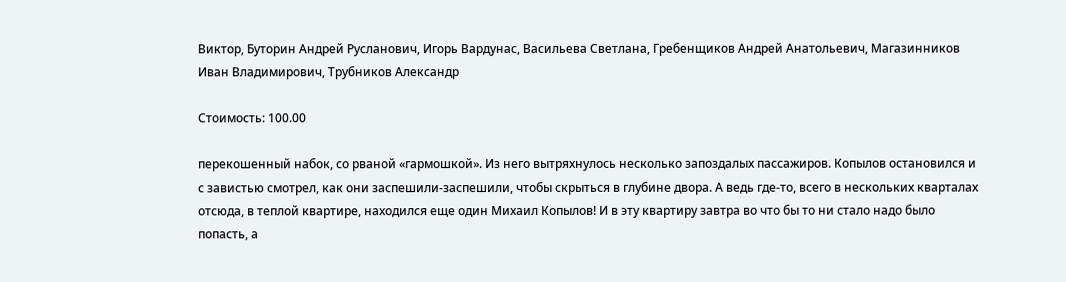Виктор, Буторин Андрей Русланович, Игорь Вардунас, Васильева Светлана, Гребенщиков Андрей Анатольевич, Магазинников Иван Владимирович, Трубников Александр

Стоимость: 100.00

перекошенный набок, со рваной «гармошкой». Из него вытряхнулось несколько запоздалых пассажиров. Копылов остановился и с завистью смотрел, как они заспешили-заспешили, чтобы скрыться в глубине двора. А ведь где-то, всего в нескольких кварталах отсюда, в теплой квартире, находился еще один Михаил Копылов! И в эту квартиру завтра во что бы то ни стало надо было попасть, а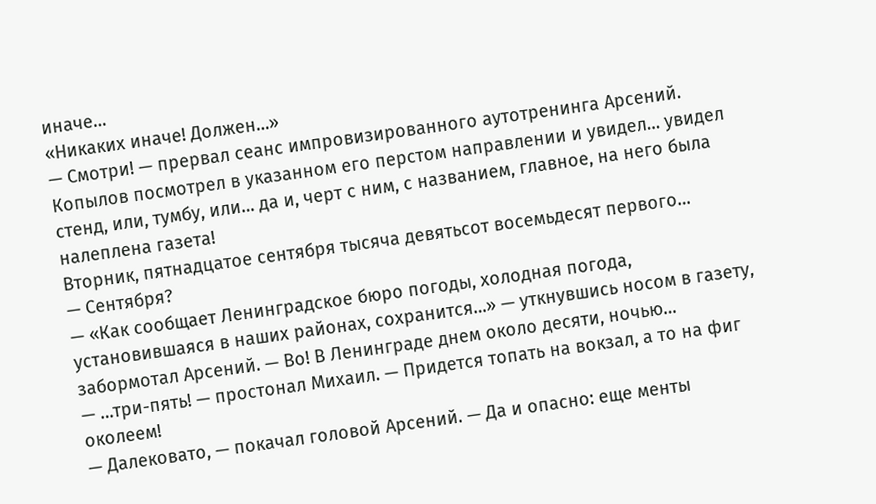иначе…
«Никаких иначе! Должен…»
— Смотри! — прервал сеанс импровизированного аутотренинга Арсений.
Копылов посмотрел в указанном его перстом направлении и увидел… увидел стенд, или, тумбу, или… да и, черт с ним, с названием, главное, на него была налеплена газета!
Вторник, пятнадцатое сентября тысяча девятьсот восемьдесят первого…
— Сентября?
— «Как сообщает Ленинградское бюро погоды, холодная погода, установившаяся в наших районах, сохранится…» — уткнувшись носом в газету, забормотал Арсений. — Во! В Ленинграде днем около десяти, ночью…
— …три-пять! — простонал Михаил. — Придется топать на вокзал, а то на фиг околеем!
— Далековато, — покачал головой Арсений. — Да и опасно: еще менты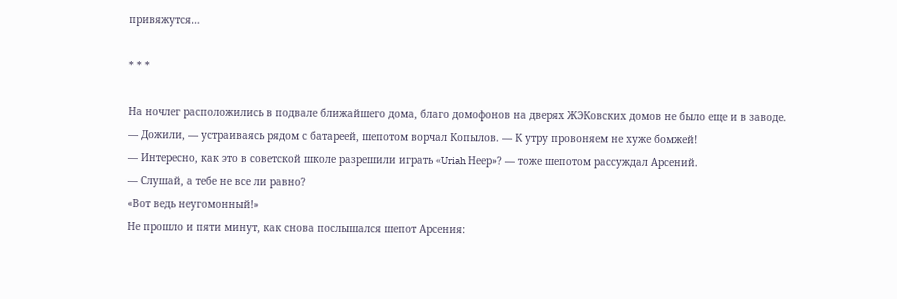привяжутся…

* * *

На ночлег расположились в подвале ближайшего дома, благо домофонов на дверях ЖЭКовских домов не было еще и в заводе.
— Дожили, — устраиваясь рядом с батареей, шепотом ворчал Копылов. — К утру провоняем не хуже бомжей!
— Интересно, как это в советской школе разрешили играть «Uriah Неер»? — тоже шепотом рассуждал Арсений.
— Слушай, а тебе не все ли равно?
«Вот ведь неугомонный!»
Не прошло и пяти минут, как снова послышался шепот Арсения: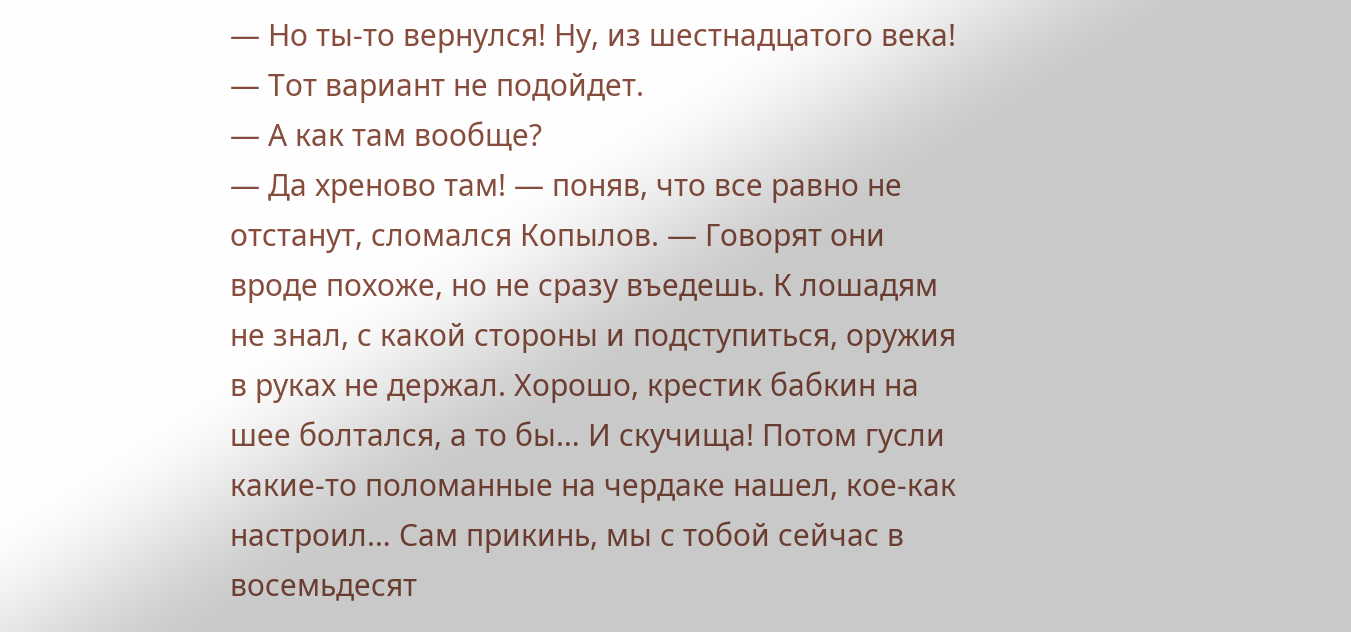— Но ты-то вернулся! Ну, из шестнадцатого века!
— Тот вариант не подойдет.
— А как там вообще?
— Да хреново там! — поняв, что все равно не отстанут, сломался Копылов. — Говорят они вроде похоже, но не сразу въедешь. К лошадям не знал, с какой стороны и подступиться, оружия в руках не держал. Хорошо, крестик бабкин на шее болтался, а то бы… И скучища! Потом гусли какие-то поломанные на чердаке нашел, кое-как настроил… Сам прикинь, мы с тобой сейчас в восемьдесят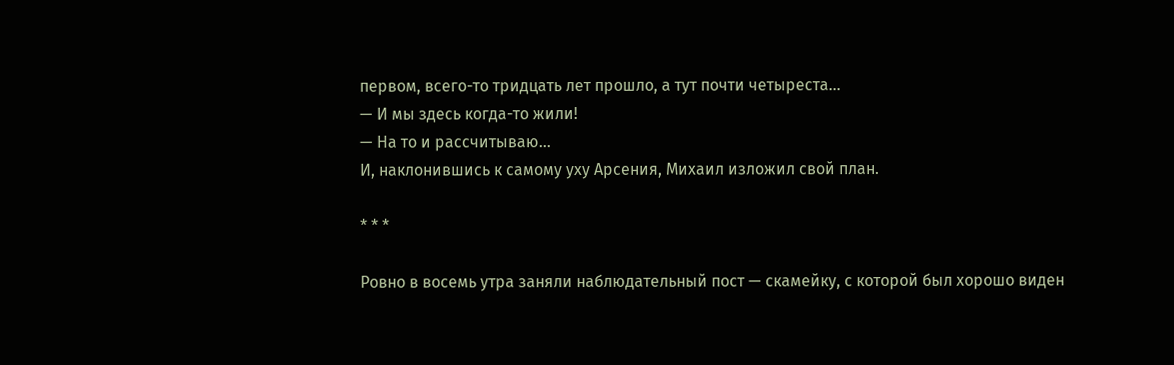первом, всего-то тридцать лет прошло, а тут почти четыреста…
— И мы здесь когда-то жили!
— На то и рассчитываю…
И, наклонившись к самому уху Арсения, Михаил изложил свой план.

* * *

Ровно в восемь утра заняли наблюдательный пост — скамейку, с которой был хорошо виден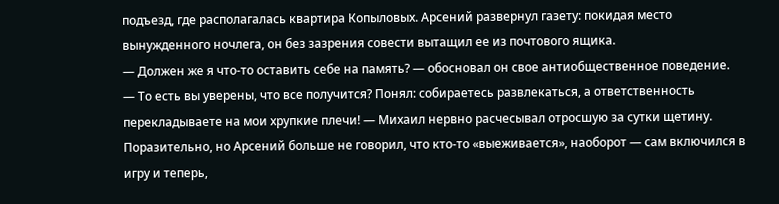подъезд, где располагалась квартира Копыловых. Арсений развернул газету: покидая место вынужденного ночлега, он без зазрения совести вытащил ее из почтового ящика.
— Должен же я что-то оставить себе на память? — обосновал он свое антиобщественное поведение.
— То есть вы уверены, что все получится? Понял: собираетесь развлекаться, а ответственность перекладываете на мои хрупкие плечи! — Михаил нервно расчесывал отросшую за сутки щетину.
Поразительно, но Арсений больше не говорил, что кто-то «выеживается», наоборот — сам включился в игру и теперь,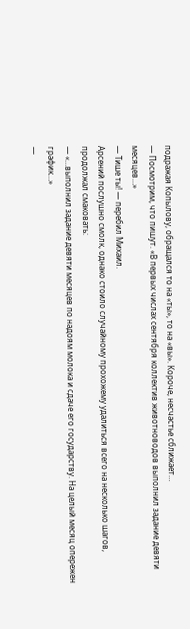подражая Копылову, обращался то на «ты», то на «вы». Короче, несчастье сближает…
— Посмотрим, что пишут. «В первых числах сентября коллектив животноводов выполнил задание девяти месяцев…»
— Тише ты! — перебил Михаил.
Арсений послушно смолк, однако стоило случайному прохожему удалиться всего на несколько шагов, продолжал смаковать:
— «…выполнил задание девяти месяцев по надоям молока и сдаче его государству. На целый месяц опережен график…»
—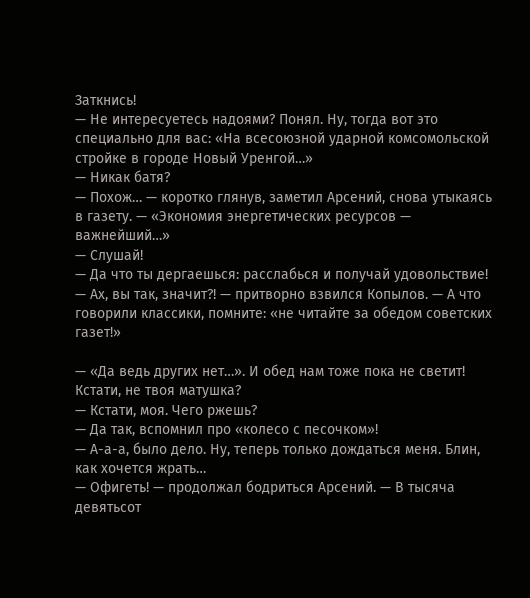Заткнись!
— Не интересуетесь надоями? Понял. Ну, тогда вот это специально для вас: «На всесоюзной ударной комсомольской стройке в городе Новый Уренгой…»
— Никак батя?
— Похож… — коротко глянув, заметил Арсений, снова утыкаясь в газету. — «Экономия энергетических ресурсов — важнейший…»
— Слушай!
— Да что ты дергаешься: расслабься и получай удовольствие!
— Ах, вы так, значит?! — притворно взвился Копылов. — А что говорили классики, помните: «не читайте за обедом советских газет!»

— «Да ведь других нет…». И обед нам тоже пока не светит! Кстати, не твоя матушка?
— Кстати, моя. Чего ржешь?
— Да так, вспомнил про «колесо с песочком»!
— А-а-а, было дело. Ну, теперь только дождаться меня. Блин, как хочется жрать…
— Офигеть! — продолжал бодриться Арсений. — В тысяча девятьсот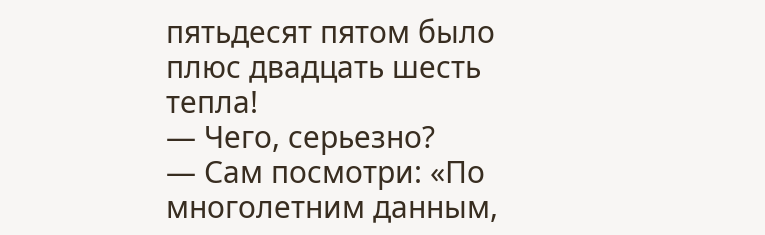пятьдесят пятом было плюс двадцать шесть тепла!
— Чего, серьезно?
— Сам посмотри: «По многолетним данным,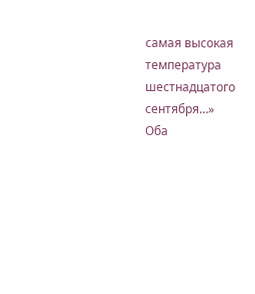самая высокая температура шестнадцатого сентября…»
Оба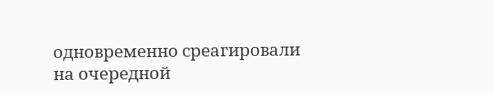одновременно среагировали на очередной